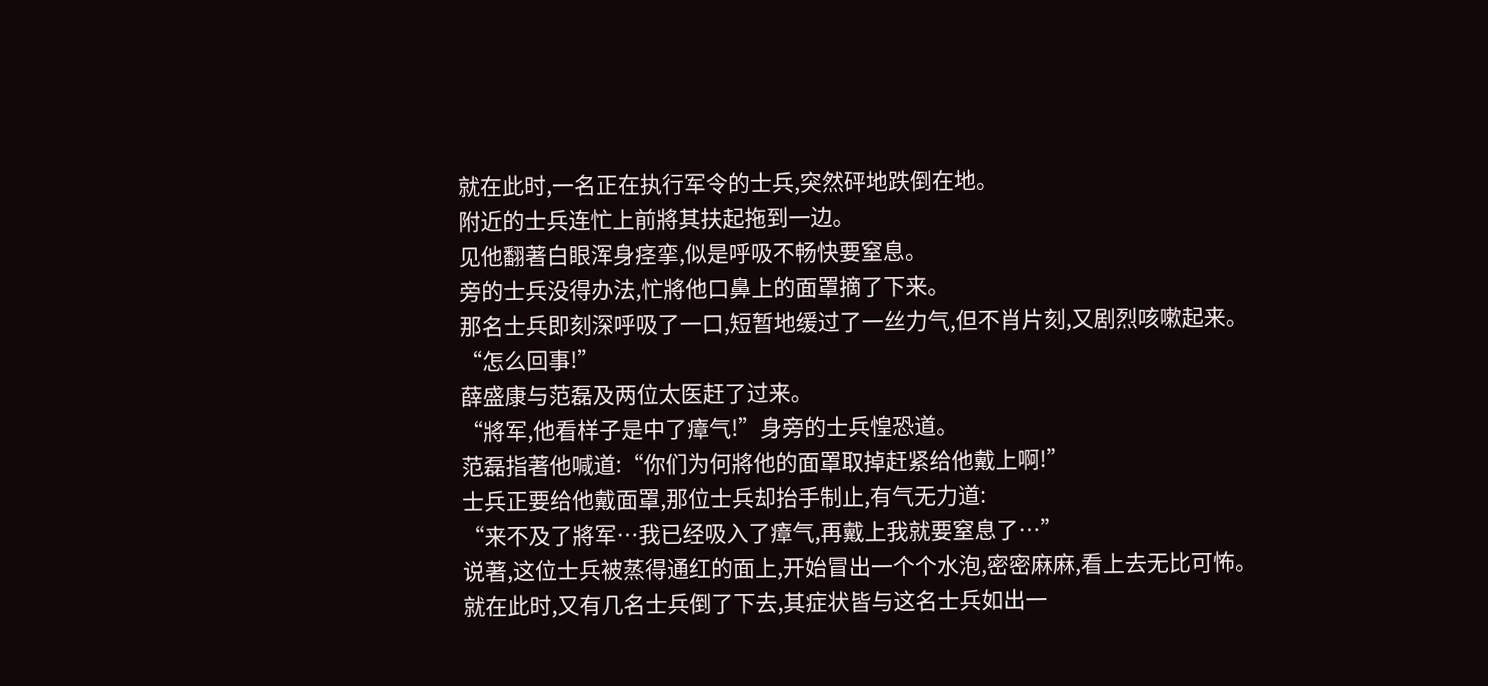就在此时,一名正在执行军令的士兵,突然砰地跌倒在地。
附近的士兵连忙上前將其扶起拖到一边。
见他翻著白眼浑身痉挛,似是呼吸不畅快要窒息。
旁的士兵没得办法,忙將他口鼻上的面罩摘了下来。
那名士兵即刻深呼吸了一口,短暂地缓过了一丝力气,但不肖片刻,又剧烈咳嗽起来。
“怎么回事!”
薛盛康与范磊及两位太医赶了过来。
“將军,他看样子是中了瘴气!”身旁的士兵惶恐道。
范磊指著他喊道:“你们为何將他的面罩取掉赶紧给他戴上啊!”
士兵正要给他戴面罩,那位士兵却抬手制止,有气无力道:
“来不及了將军…我已经吸入了瘴气,再戴上我就要窒息了…”
说著,这位士兵被蒸得通红的面上,开始冒出一个个水泡,密密麻麻,看上去无比可怖。
就在此时,又有几名士兵倒了下去,其症状皆与这名士兵如出一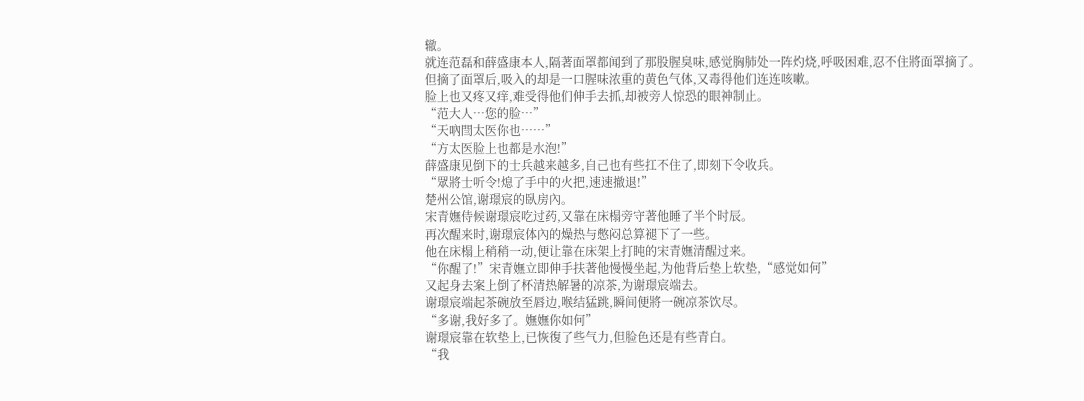辙。
就连范磊和薛盛康本人,隔著面罩都闻到了那股腥臭味,感觉胸肺处一阵灼烧,呼吸困难,忍不住將面罩摘了。
但摘了面罩后,吸入的却是一口腥味浓重的黄色气体,又毒得他们连连咳嗽。
脸上也又疼又痒,难受得他们伸手去抓,却被旁人惊恐的眼神制止。
“范大人…您的脸…”
“天吶閆太医你也……”
“方太医脸上也都是水泡!”
薛盛康见倒下的士兵越来越多,自己也有些扛不住了,即刻下令收兵。
“眾將士听令!熄了手中的火把,速速撤退!”
楚州公馆,谢璟宸的臥房內。
宋青嫵侍候谢璟宸吃过药,又靠在床榻旁守著他睡了半个时辰。
再次醒来时,谢璟宸体內的燥热与憋闷总算褪下了一些。
他在床榻上稍稍一动,便让靠在床架上打盹的宋青嫵清醒过来。
“你醒了!”宋青嫵立即伸手扶著他慢慢坐起,为他背后垫上软垫,“感觉如何”
又起身去案上倒了杯清热解暑的凉茶,为谢璟宸端去。
谢璟宸端起茶碗放至唇边,喉结猛跳,瞬间便將一碗凉茶饮尽。
“多谢,我好多了。嫵嫵你如何”
谢璟宸靠在软垫上,已恢復了些气力,但脸色还是有些青白。
“我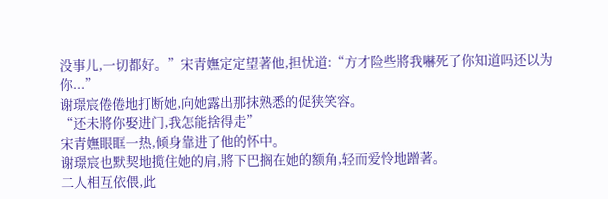没事儿,一切都好。”宋青嫵定定望著他,担忧道:“方才险些將我嚇死了你知道吗还以为你...”
谢璟宸倦倦地打断她,向她露出那抹熟悉的促狭笑容。
“还未將你娶进门,我怎能捨得走”
宋青嫵眼眶一热,倾身靠进了他的怀中。
谢璟宸也默契地揽住她的肩,將下巴搁在她的额角,轻而爱怜地蹭著。
二人相互依偎,此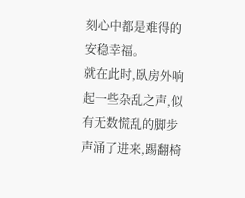刻心中都是难得的安稳幸福。
就在此时,臥房外响起一些杂乱之声,似有无数慌乱的脚步声涌了进来,踢翻椅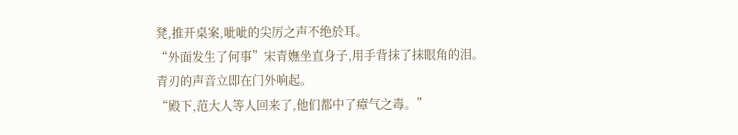凳,推开桌案,呲呲的尖厉之声不绝於耳。
“外面发生了何事”宋青嫵坐直身子,用手背抹了抹眼角的泪。
青刃的声音立即在门外响起。
“殿下,范大人等人回来了,他们都中了瘴气之毒。”